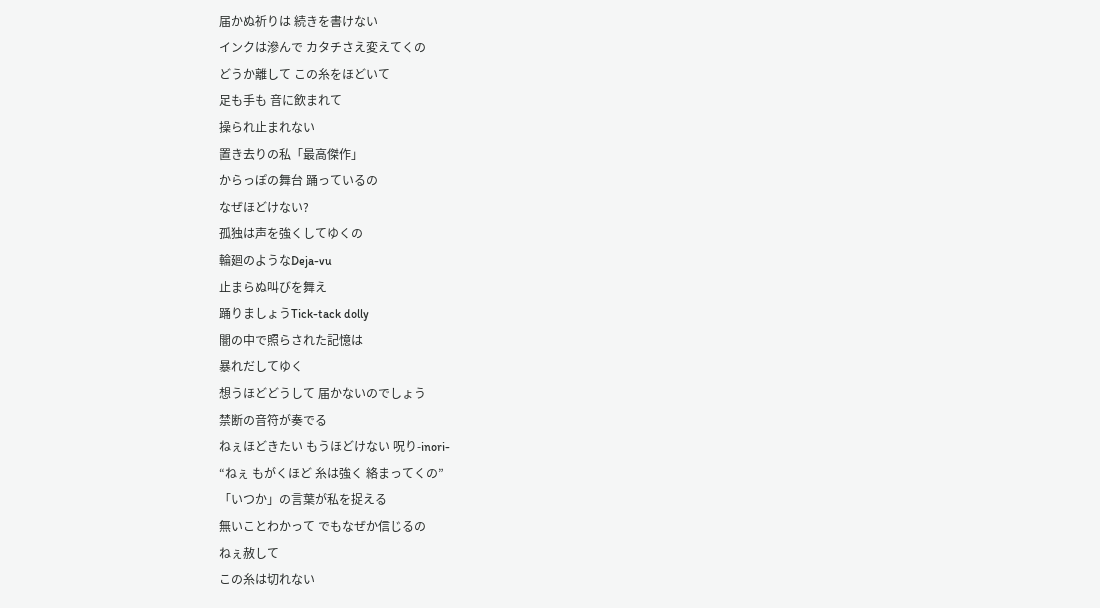届かぬ祈りは 続きを書けない
インクは滲んで カタチさえ変えてくの
どうか離して この糸をほどいて
足も手も 音に飲まれて
操られ止まれない
置き去りの私「最高傑作」
からっぽの舞台 踊っているの
なぜほどけない?
孤独は声を強くしてゆくの
輪廻のようなDeja-vu
止まらぬ叫びを舞え
踊りましょうTick-tack dolly
闇の中で照らされた記憶は
暴れだしてゆく
想うほどどうして 届かないのでしょう
禁断の音符が奏でる
ねぇほどきたい もうほどけない 呪り-inori-
“ねぇ もがくほど 糸は強く 絡まってくの”
「いつか」の言葉が私を捉える
無いことわかって でもなぜか信じるの
ねぇ赦して
この糸は切れない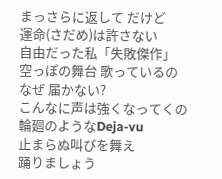まっさらに返して だけど
運命(さだめ)は許さない
自由だった私「失敗傑作」
空っぽの舞台 歌っているの
なぜ 届かない?
こんなに声は強くなってくの
輪廻のようなDeja-vu
止まらぬ叫びを舞え
踊りましょう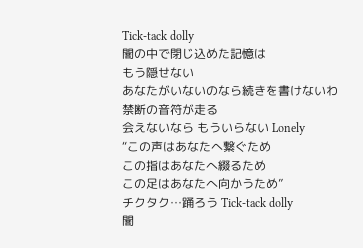Tick-tack dolly
闇の中で閉じ込めた記憶は
もう隠せない
あなたがいないのなら続きを書けないわ
禁断の音符が走る
会えないなら もういらない Lonely
“この声はあなたへ繋ぐため
この指はあなたへ綴るため
この足はあなたへ向かうため”
チクタク…踊ろう Tick-tack dolly
闇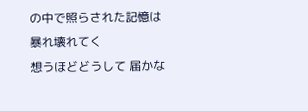の中で照らされた記憶は
暴れ壊れてく
想うほどどうして 届かな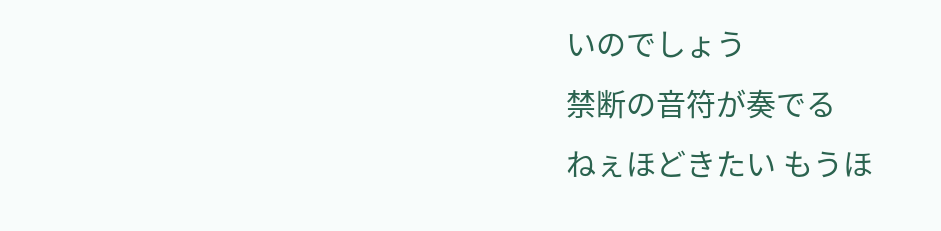いのでしょう
禁断の音符が奏でる
ねぇほどきたい もうほ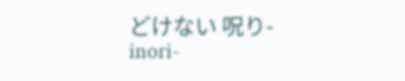どけない 呪り-inori-